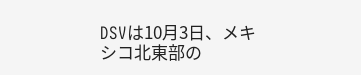DSVは10月3日、メキシコ北東部の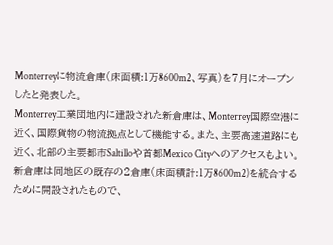Monterreyに物流倉庫(床面積:1万8600m2、写真)を7月にオープンしたと発表した。
Monterrey工業団地内に建設された新倉庫は、Monterrey国際空港に近く、国際貨物の物流拠点として機能する。また、主要高速道路にも近く、北部の主要都市Saltilloや首都Mexico Cityへのアクセスもよい。
新倉庫は同地区の既存の2倉庫(床面積計:1万8600m2)を統合するために開設されたもので、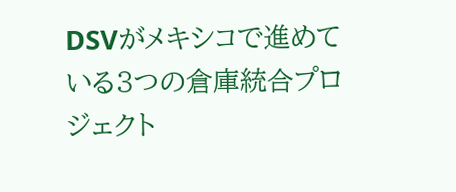DSVがメキシコで進めている3つの倉庫統合プロジェクト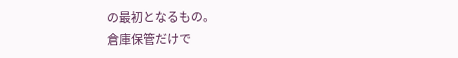の最初となるもの。
倉庫保管だけで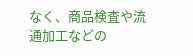なく、商品検査や流通加工などの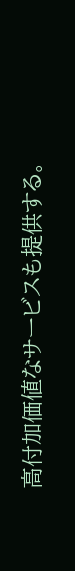高付加価値なサービスも提供する。